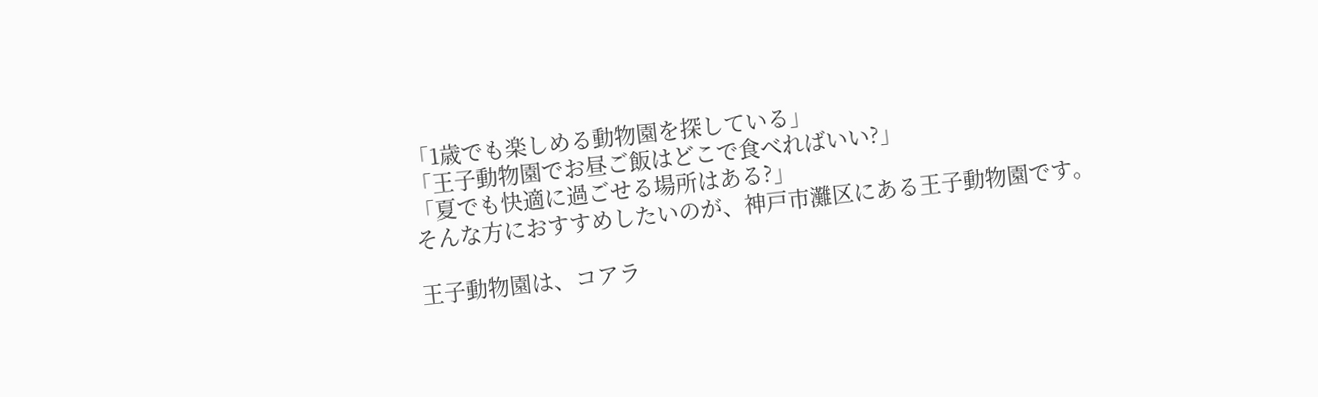「1歳でも楽しめる動物園を探している」
「王子動物園でお昼ご飯はどこで食べればいい?」
「夏でも快適に過ごせる場所はある?」
そんな方におすすめしたいのが、神戸市灘区にある王子動物園です。

王子動物園は、コアラ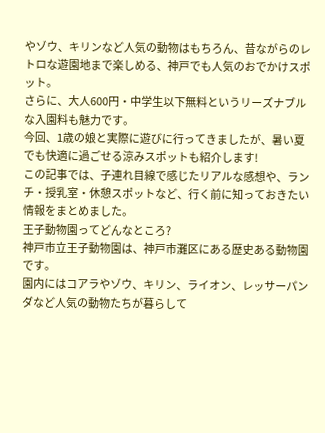やゾウ、キリンなど人気の動物はもちろん、昔ながらのレトロな遊園地まで楽しめる、神戸でも人気のおでかけスポット。
さらに、大人600円・中学生以下無料というリーズナブルな入園料も魅力です。
今回、1歳の娘と実際に遊びに行ってきましたが、暑い夏でも快適に過ごせる涼みスポットも紹介します!
この記事では、子連れ目線で感じたリアルな感想や、ランチ・授乳室・休憩スポットなど、行く前に知っておきたい情報をまとめました。
王子動物園ってどんなところ?
神戸市立王子動物園は、神戸市灘区にある歴史ある動物園です。
園内にはコアラやゾウ、キリン、ライオン、レッサーパンダなど人気の動物たちが暮らして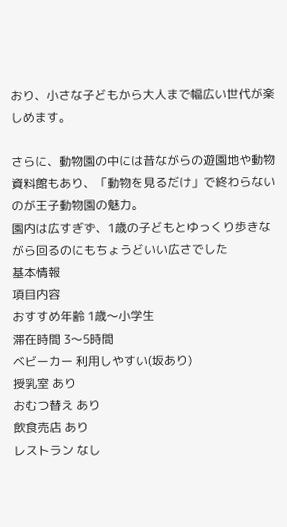おり、小さな子どもから大人まで幅広い世代が楽しめます。

さらに、動物園の中には昔ながらの遊園地や動物資料館もあり、「動物を見るだけ」で終わらないのが王子動物園の魅力。
園内は広すぎず、1歳の子どもとゆっくり歩きながら回るのにもちょうどいい広さでした
基本情報
項目内容
おすすめ年齢 1歳〜小学生
滞在時間 3〜5時間
ベビーカー 利用しやすい(坂あり)
授乳室 あり
おむつ替え あり
飲食売店 あり
レストラン なし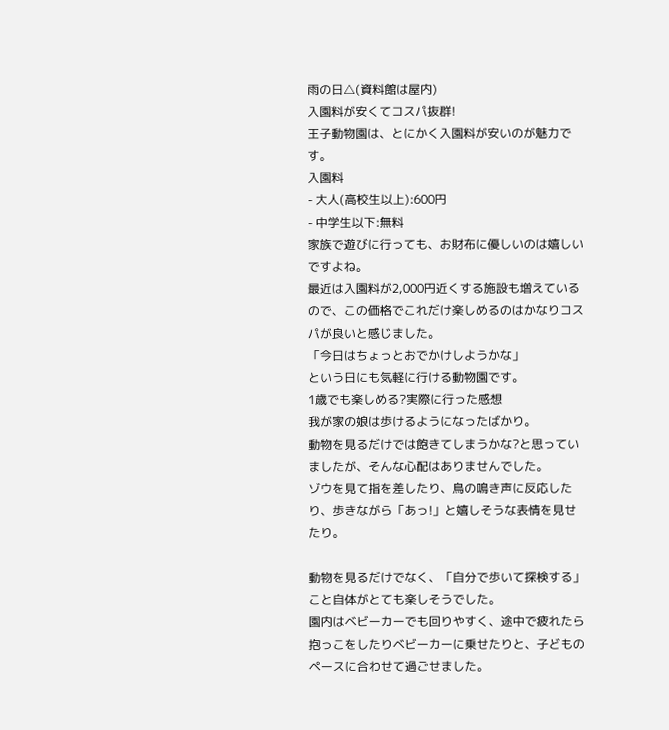雨の日△(資料館は屋内)
入園料が安くてコスパ抜群!
王子動物園は、とにかく入園料が安いのが魅力です。
入園料
- 大人(高校生以上):600円
- 中学生以下:無料
家族で遊びに行っても、お財布に優しいのは嬉しいですよね。
最近は入園料が2,000円近くする施設も増えているので、この価格でこれだけ楽しめるのはかなりコスパが良いと感じました。
「今日はちょっとおでかけしようかな」
という日にも気軽に行ける動物園です。
1歳でも楽しめる?実際に行った感想
我が家の娘は歩けるようになったばかり。
動物を見るだけでは飽きてしまうかな?と思っていましたが、そんな心配はありませんでした。
ゾウを見て指を差したり、鳥の鳴き声に反応したり、歩きながら「あっ!」と嬉しそうな表情を見せたり。

動物を見るだけでなく、「自分で歩いて探検する」こと自体がとても楽しそうでした。
園内はベビーカーでも回りやすく、途中で疲れたら抱っこをしたりベビーカーに乗せたりと、子どものペースに合わせて過ごせました。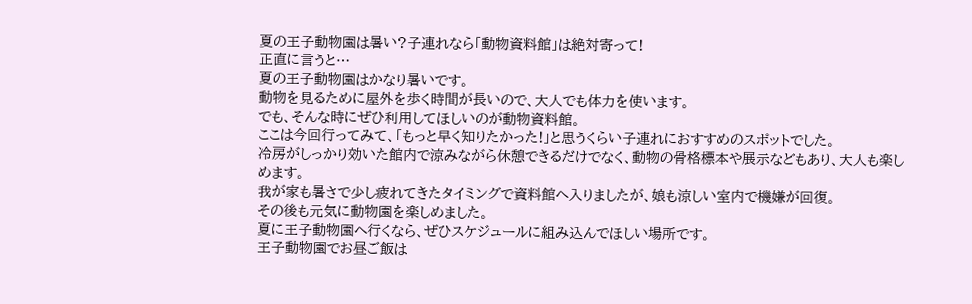夏の王子動物園は暑い?子連れなら「動物資料館」は絶対寄って!
正直に言うと…
夏の王子動物園はかなり暑いです。
動物を見るために屋外を歩く時間が長いので、大人でも体力を使います。
でも、そんな時にぜひ利用してほしいのが動物資料館。
ここは今回行ってみて、「もっと早く知りたかった!」と思うくらい子連れにおすすめのスポットでした。
冷房がしっかり効いた館内で涼みながら休憩できるだけでなく、動物の骨格標本や展示などもあり、大人も楽しめます。
我が家も暑さで少し疲れてきたタイミングで資料館へ入りましたが、娘も涼しい室内で機嫌が回復。
その後も元気に動物園を楽しめました。
夏に王子動物園へ行くなら、ぜひスケジュールに組み込んでほしい場所です。
王子動物園でお昼ご飯は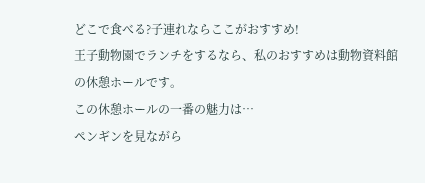どこで食べる?子連れならここがおすすめ!
王子動物園でランチをするなら、私のおすすめは動物資料館の休憩ホールです。
この休憩ホールの一番の魅力は…
ペンギンを見ながら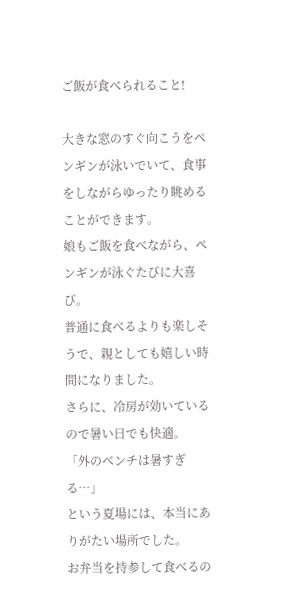ご飯が食べられること!

大きな窓のすぐ向こうをペンギンが泳いでいて、食事をしながらゆったり眺めることができます。
娘もご飯を食べながら、ペンギンが泳ぐたびに大喜び。
普通に食べるよりも楽しそうで、親としても嬉しい時間になりました。
さらに、冷房が効いているので暑い日でも快適。
「外のベンチは暑すぎる…」
という夏場には、本当にありがたい場所でした。
お弁当を持参して食べるの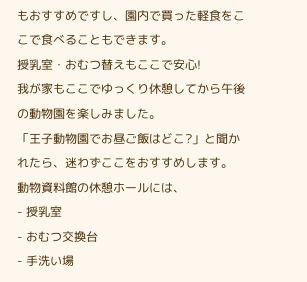もおすすめですし、園内で買った軽食をここで食べることもできます。
授乳室・おむつ替えもここで安心!
我が家もここでゆっくり休憩してから午後の動物園を楽しみました。
「王子動物園でお昼ご飯はどこ?」と聞かれたら、迷わずここをおすすめします。
動物資料館の休憩ホールには、
- 授乳室
- おむつ交換台
- 手洗い場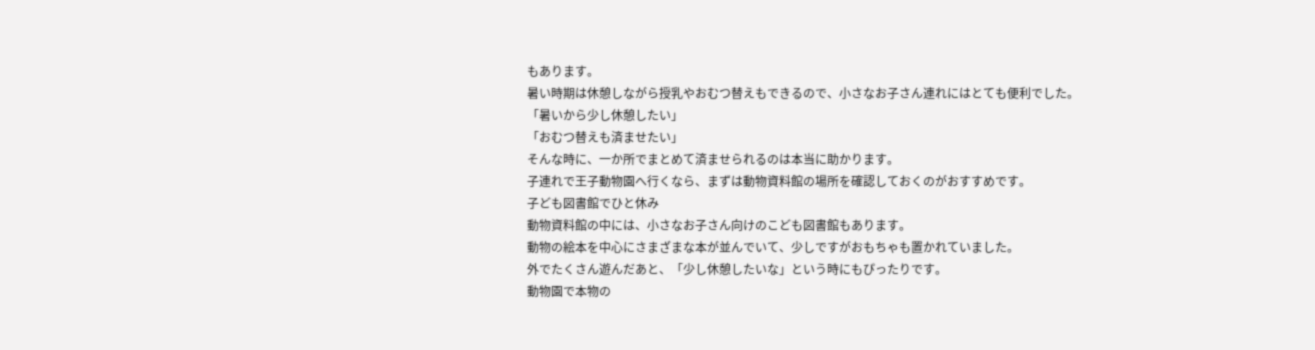もあります。
暑い時期は休憩しながら授乳やおむつ替えもできるので、小さなお子さん連れにはとても便利でした。
「暑いから少し休憩したい」
「おむつ替えも済ませたい」
そんな時に、一か所でまとめて済ませられるのは本当に助かります。
子連れで王子動物園へ行くなら、まずは動物資料館の場所を確認しておくのがおすすめです。
子ども図書館でひと休み
動物資料館の中には、小さなお子さん向けのこども図書館もあります。
動物の絵本を中心にさまざまな本が並んでいて、少しですがおもちゃも置かれていました。
外でたくさん遊んだあと、「少し休憩したいな」という時にもぴったりです。
動物園で本物の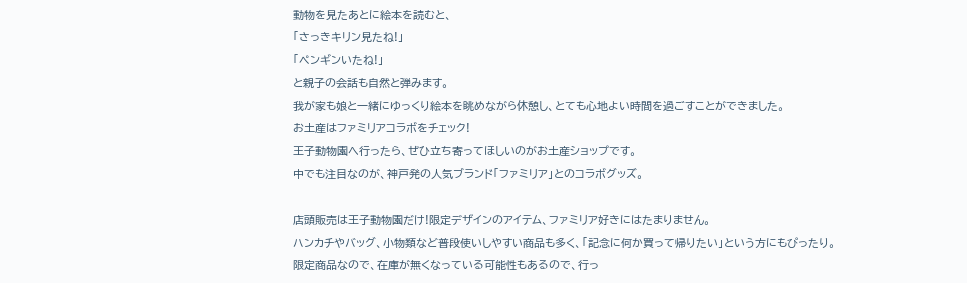動物を見たあとに絵本を読むと、
「さっきキリン見たね!」
「ペンギンいたね!」
と親子の会話も自然と弾みます。
我が家も娘と一緒にゆっくり絵本を眺めながら休憩し、とても心地よい時間を過ごすことができました。
お土産はファミリアコラボをチェック!
王子動物園へ行ったら、ぜひ立ち寄ってほしいのがお土産ショップです。
中でも注目なのが、神戸発の人気ブランド「ファミリア」とのコラボグッズ。

店頭販売は王子動物園だけ!限定デザインのアイテム、ファミリア好きにはたまりません。
ハンカチやバッグ、小物類など普段使いしやすい商品も多く、「記念に何か買って帰りたい」という方にもぴったり。
限定商品なので、在庫が無くなっている可能性もあるので、行っ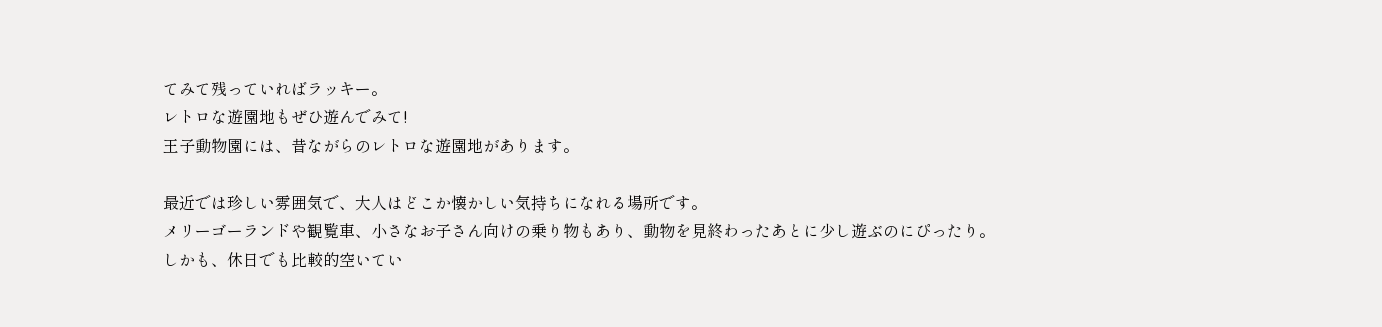てみて残っていればラッキー。
レトロな遊園地もぜひ遊んでみて!
王子動物園には、昔ながらのレトロな遊園地があります。

最近では珍しい雰囲気で、大人はどこか懐かしい気持ちになれる場所です。
メリーゴーランドや観覧車、小さなお子さん向けの乗り物もあり、動物を見終わったあとに少し遊ぶのにぴったり。
しかも、休日でも比較的空いてい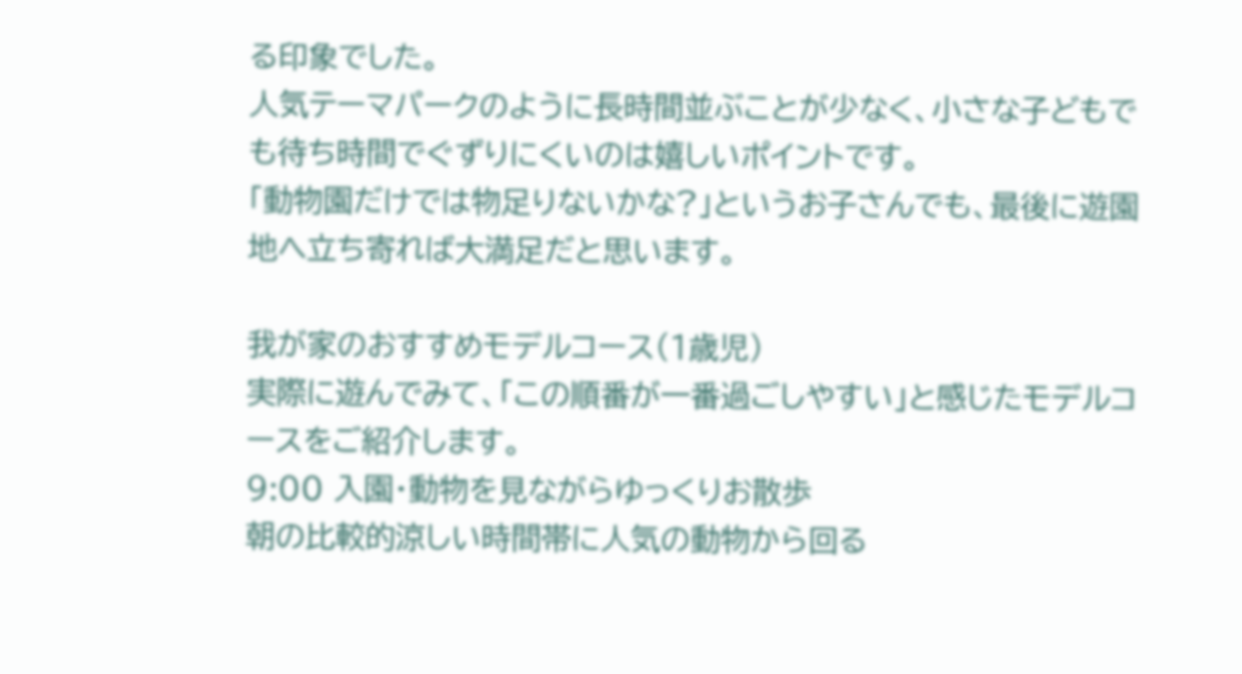る印象でした。
人気テーマパークのように長時間並ぶことが少なく、小さな子どもでも待ち時間でぐずりにくいのは嬉しいポイントです。
「動物園だけでは物足りないかな?」というお子さんでも、最後に遊園地へ立ち寄れば大満足だと思います。

我が家のおすすめモデルコース(1歳児)
実際に遊んでみて、「この順番が一番過ごしやすい」と感じたモデルコースをご紹介します。
9:00 入園・動物を見ながらゆっくりお散歩
朝の比較的涼しい時間帯に人気の動物から回る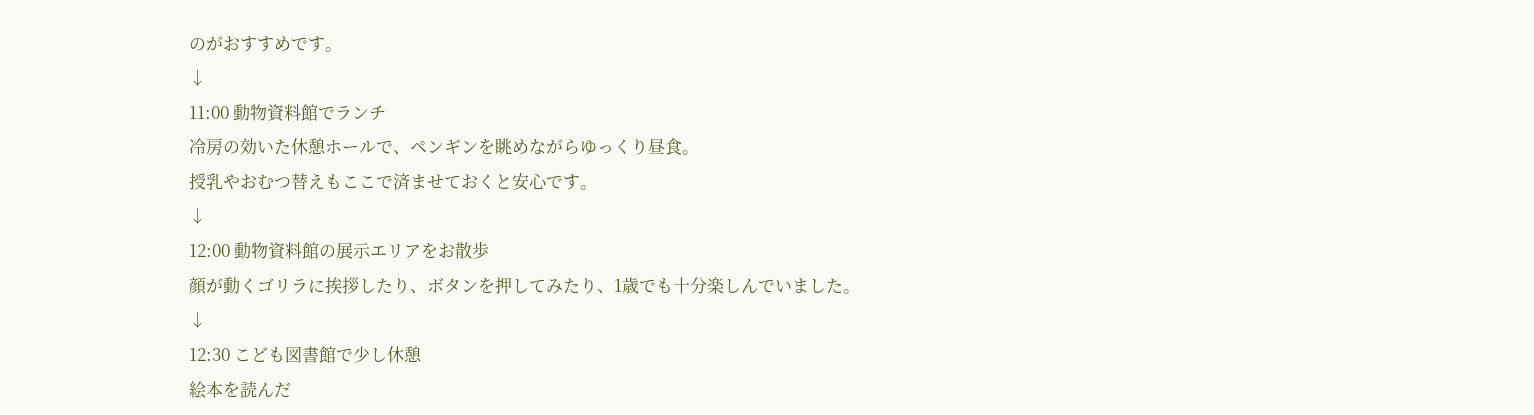のがおすすめです。
↓
11:00 動物資料館でランチ
冷房の効いた休憩ホールで、ペンギンを眺めながらゆっくり昼食。
授乳やおむつ替えもここで済ませておくと安心です。
↓
12:00 動物資料館の展示エリアをお散歩
顔が動くゴリラに挨拶したり、ボタンを押してみたり、1歳でも十分楽しんでいました。
↓
12:30 こども図書館で少し休憩
絵本を読んだ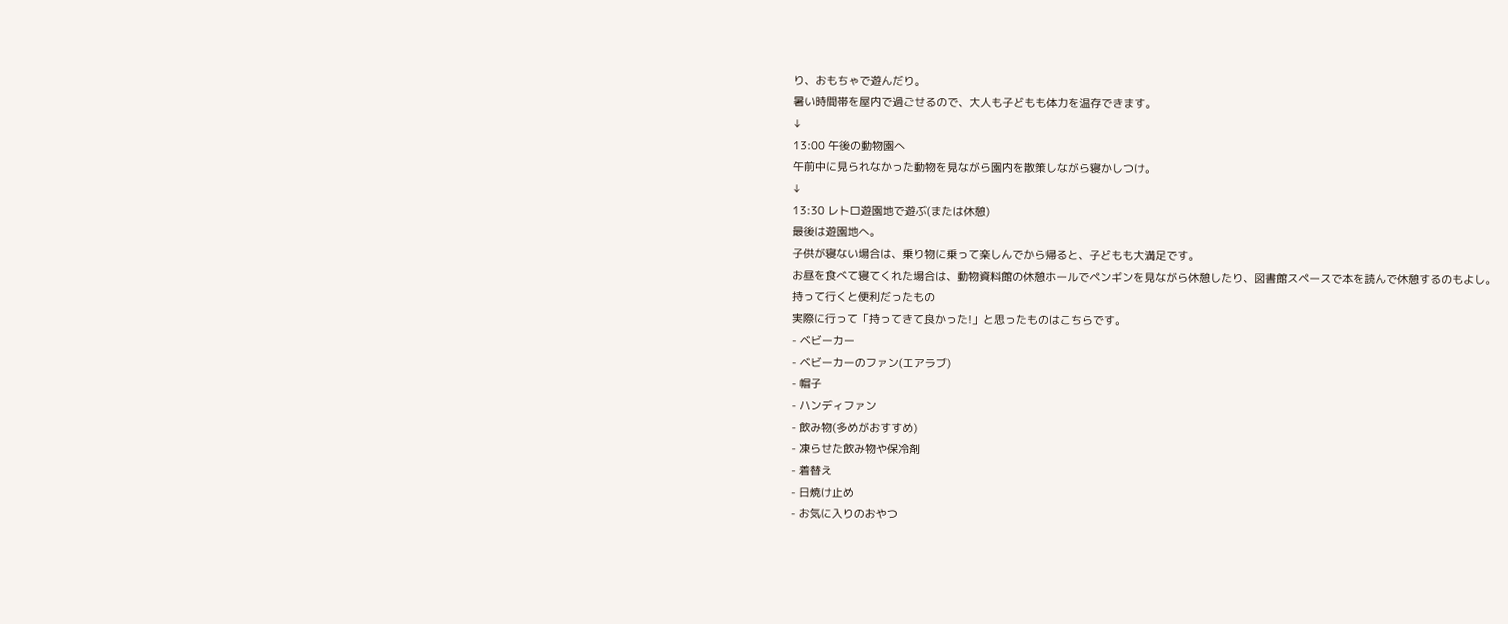り、おもちゃで遊んだり。
暑い時間帯を屋内で過ごせるので、大人も子どもも体力を温存できます。
↓
13:00 午後の動物園へ
午前中に見られなかった動物を見ながら園内を散策しながら寝かしつけ。
↓
13:30 レトロ遊園地で遊ぶ(または休憩)
最後は遊園地へ。
子供が寝ない場合は、乗り物に乗って楽しんでから帰ると、子どもも大満足です。
お昼を食べて寝てくれた場合は、動物資料館の休憩ホールでペンギンを見ながら休憩したり、図書館スペースで本を読んで休憩するのもよし。
持って行くと便利だったもの
実際に行って「持ってきて良かった!」と思ったものはこちらです。
- ベビーカー
- ベビーカーのファン(エアラブ)
- 帽子
- ハンディファン
- 飲み物(多めがおすすめ)
- 凍らせた飲み物や保冷剤
- 着替え
- 日焼け止め
- お気に入りのおやつ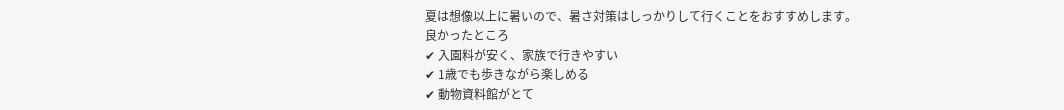夏は想像以上に暑いので、暑さ対策はしっかりして行くことをおすすめします。
良かったところ
✔ 入園料が安く、家族で行きやすい
✔ 1歳でも歩きながら楽しめる
✔ 動物資料館がとて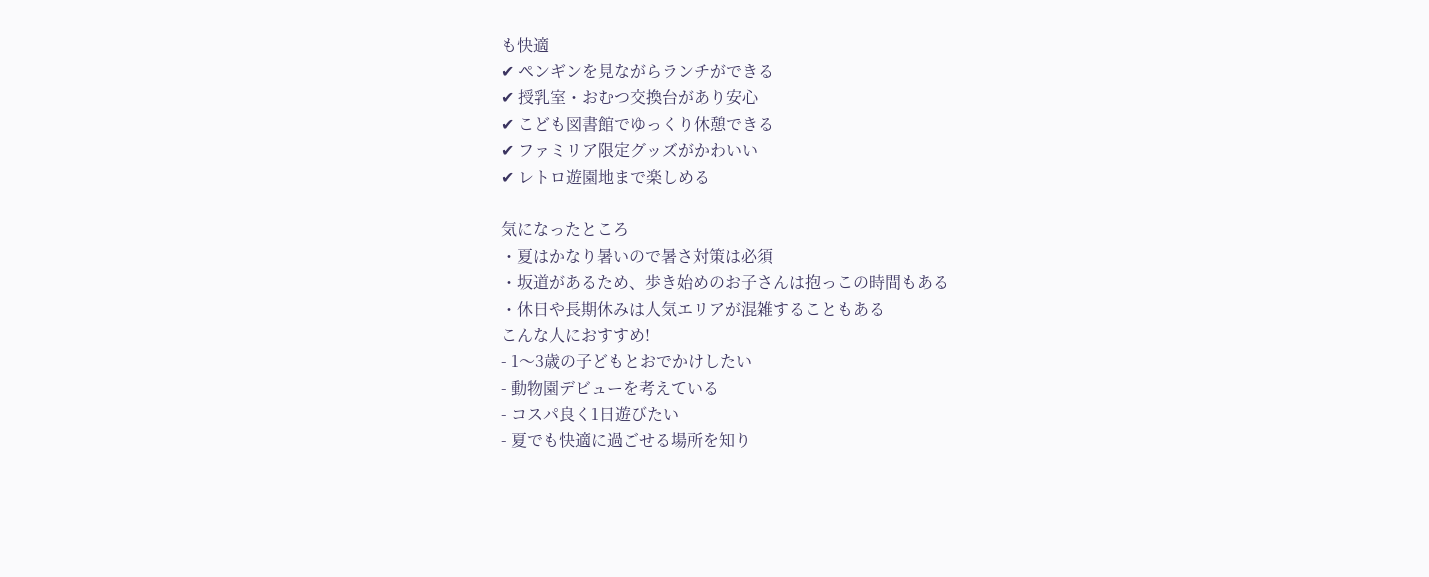も快適
✔ ペンギンを見ながらランチができる
✔ 授乳室・おむつ交換台があり安心
✔ こども図書館でゆっくり休憩できる
✔ ファミリア限定グッズがかわいい
✔ レトロ遊園地まで楽しめる

気になったところ
・夏はかなり暑いので暑さ対策は必須
・坂道があるため、歩き始めのお子さんは抱っこの時間もある
・休日や長期休みは人気エリアが混雑することもある
こんな人におすすめ!
- 1〜3歳の子どもとおでかけしたい
- 動物園デビューを考えている
- コスパ良く1日遊びたい
- 夏でも快適に過ごせる場所を知り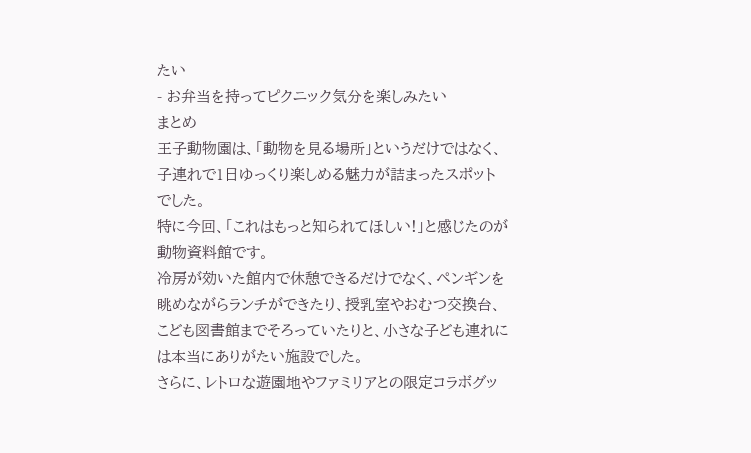たい
- お弁当を持ってピクニック気分を楽しみたい
まとめ
王子動物園は、「動物を見る場所」というだけではなく、子連れで1日ゆっくり楽しめる魅力が詰まったスポットでした。
特に今回、「これはもっと知られてほしい!」と感じたのが動物資料館です。
冷房が効いた館内で休憩できるだけでなく、ペンギンを眺めながらランチができたり、授乳室やおむつ交換台、こども図書館までそろっていたりと、小さな子ども連れには本当にありがたい施設でした。
さらに、レトロな遊園地やファミリアとの限定コラボグッ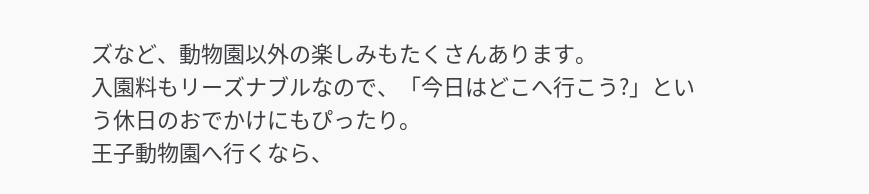ズなど、動物園以外の楽しみもたくさんあります。
入園料もリーズナブルなので、「今日はどこへ行こう?」という休日のおでかけにもぴったり。
王子動物園へ行くなら、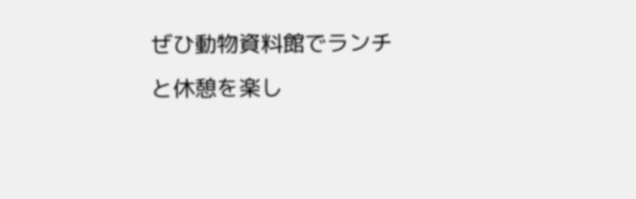ぜひ動物資料館でランチと休憩を楽し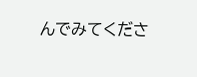んでみてくださ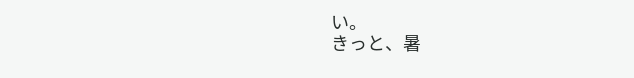い。
きっと、暑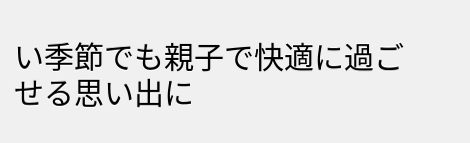い季節でも親子で快適に過ごせる思い出に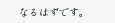なるはずです。